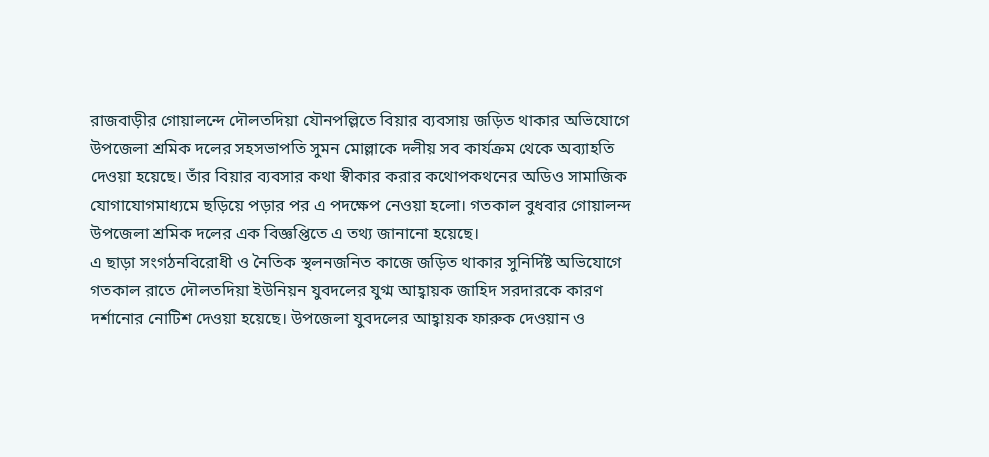রাজবাড়ীর গোয়ালন্দে দৌলতদিয়া যৌনপল্লিতে বিয়ার ব্যবসায় জড়িত থাকার অভিযোগে উপজেলা শ্রমিক দলের সহসভাপতি সুমন মোল্লাকে দলীয় সব কার্যক্রম থেকে অব্যাহতি দেওয়া হয়েছে। তাঁর বিয়ার ব্যবসার কথা স্বীকার করার কথোপকথনের অডিও সামাজিক যোগাযোগমাধ্যমে ছড়িয়ে পড়ার পর এ পদক্ষেপ নেওয়া হলো। গতকাল বুধবার গোয়ালন্দ উপজেলা শ্রমিক দলের এক বিজ্ঞপ্তিতে এ তথ্য জানানো হয়েছে।
এ ছাড়া সংগঠনবিরোধী ও নৈতিক স্থলনজনিত কাজে জড়িত থাকার সুনির্দিষ্ট অভিযোগে গতকাল রাতে দৌলতদিয়া ইউনিয়ন যুবদলের যুগ্ম আহ্বায়ক জাহিদ সরদারকে কারণ দর্শানোর নোটিশ দেওয়া হয়েছে। উপজেলা যুবদলের আহ্বায়ক ফারুক দেওয়ান ও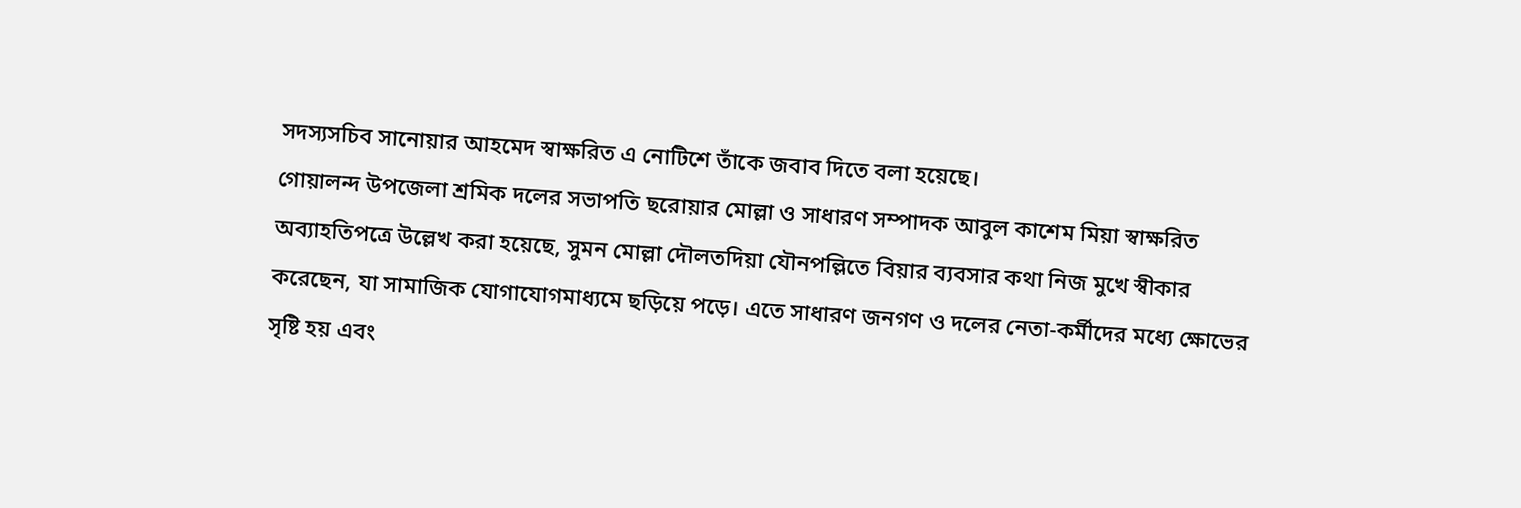সদস্যসচিব সানোয়ার আহমেদ স্বাক্ষরিত এ নোটিশে তাঁকে জবাব দিতে বলা হয়েছে।
গোয়ালন্দ উপজেলা শ্রমিক দলের সভাপতি ছরোয়ার মোল্লা ও সাধারণ সম্পাদক আবুল কাশেম মিয়া স্বাক্ষরিত অব্যাহতিপত্রে উল্লেখ করা হয়েছে, সুমন মোল্লা দৌলতদিয়া যৌনপল্লিতে বিয়ার ব্যবসার কথা নিজ মুখে স্বীকার করেছেন, যা সামাজিক যোগাযোগমাধ্যমে ছড়িয়ে পড়ে। এতে সাধারণ জনগণ ও দলের নেতা-কর্মীদের মধ্যে ক্ষোভের সৃষ্টি হয় এবং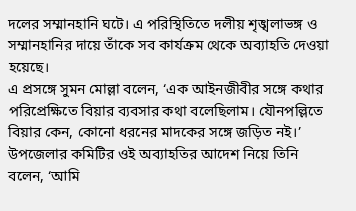দলের সম্মানহানি ঘটে। এ পরিস্থিতিতে দলীয় শৃঙ্খলাভঙ্গ ও সম্মানহানির দায়ে তাঁকে সব কার্যক্রম থেকে অব্যাহতি দেওয়া হয়েছে।
এ প্রসঙ্গে সুমন মোল্লা বলেন, ‘এক আইনজীবীর সঙ্গে কথার পরিপ্রেক্ষিতে বিয়ার ব্যবসার কথা বলেছিলাম। যৌনপল্লিতে বিয়ার কেন, কোনো ধরনের মাদকের সঙ্গে জড়িত নই।’ উপজেলার কমিটির ওই অব্যাহতির আদেশ নিয়ে তিনি বলেন, ‘আমি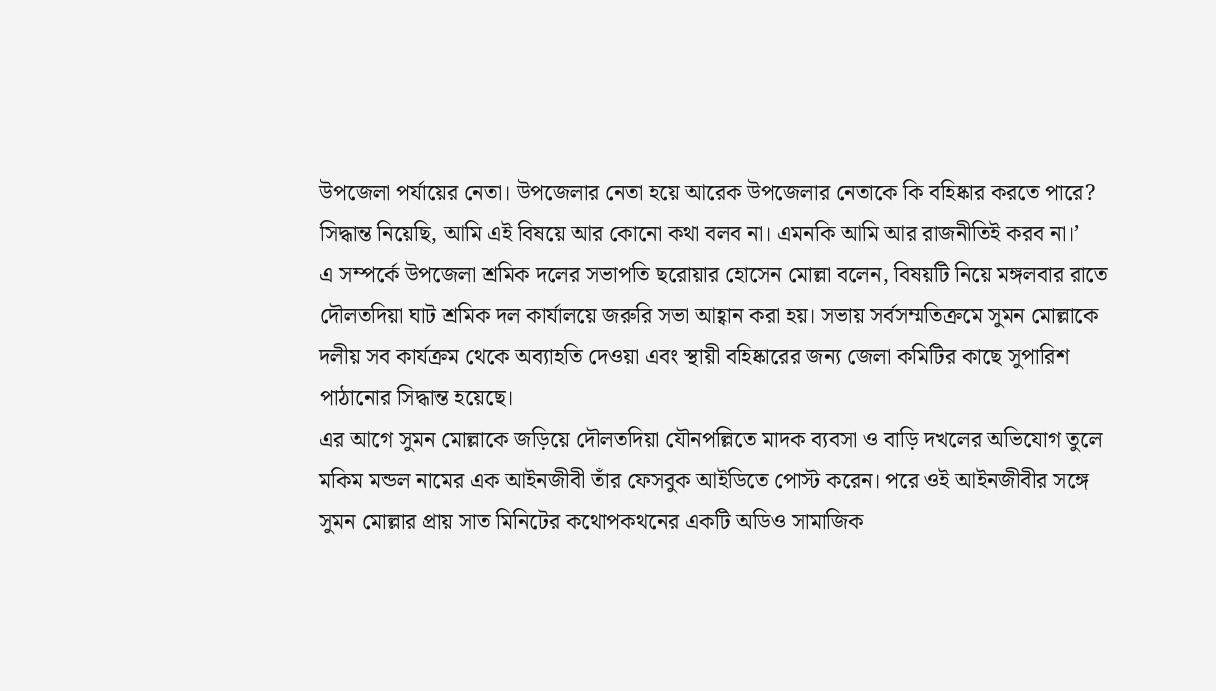উপজেলা পর্যায়ের নেতা। উপজেলার নেতা হয়ে আরেক উপজেলার নেতাকে কি বহিষ্কার করতে পারে? সিদ্ধান্ত নিয়েছি, আমি এই বিষয়ে আর কোনো কথা বলব না। এমনকি আমি আর রাজনীতিই করব না।’
এ সম্পর্কে উপজেলা শ্রমিক দলের সভাপতি ছরোয়ার হোসেন মোল্লা বলেন, বিষয়টি নিয়ে মঙ্গলবার রাতে দৌলতদিয়া ঘাট শ্রমিক দল কার্যালয়ে জরুরি সভা আহ্বান করা হয়। সভায় সর্বসম্মতিক্রমে সুমন মোল্লাকে দলীয় সব কার্যক্রম থেকে অব্যাহতি দেওয়া এবং স্থায়ী বহিষ্কারের জন্য জেলা কমিটির কাছে সুপারিশ পাঠানোর সিদ্ধান্ত হয়েছে।
এর আগে সুমন মোল্লাকে জড়িয়ে দৌলতদিয়া যৌনপল্লিতে মাদক ব্যবসা ও বাড়ি দখলের অভিযোগ তুলে মকিম মন্ডল নামের এক আইনজীবী তাঁর ফেসবুক আইডিতে পোস্ট করেন। পরে ওই আইনজীবীর সঙ্গে সুমন মোল্লার প্রায় সাত মিনিটের কথোপকথনের একটি অডিও সামাজিক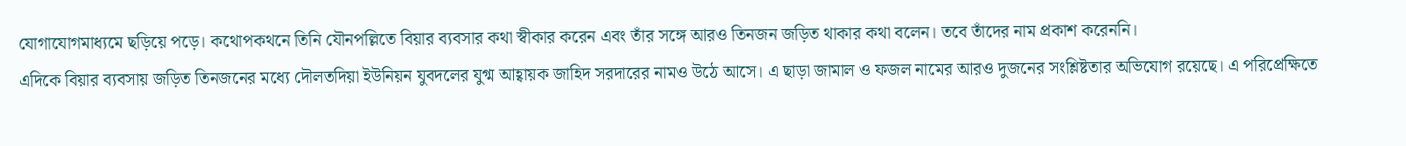যোগাযোগমাধ্যমে ছড়িয়ে পড়ে। কথোপকথনে তিনি যৌনপল্লিতে বিয়ার ব্যবসার কথা স্বীকার করেন এবং তাঁর সঙ্গে আরও তিনজন জড়িত থাকার কথা বলেন। তবে তাঁদের নাম প্রকাশ করেননি।
এদিকে বিয়ার ব্যবসায় জড়িত তিনজনের মধ্যে দৌলতদিয়া ইউনিয়ন যুবদলের যুগ্ম আহ্বায়ক জাহিদ সরদারের নামও উঠে আসে। এ ছাড়া জামাল ও ফজল নামের আরও দুজনের সংশ্লিষ্টতার অভিযোগ রয়েছে। এ পরিপ্রেক্ষিতে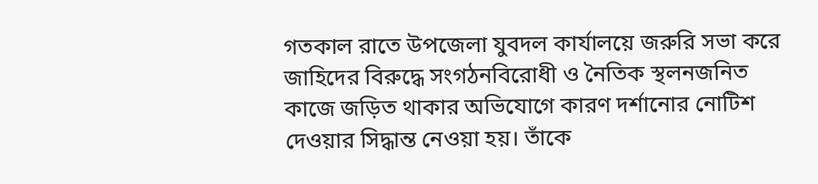গতকাল রাতে উপজেলা যুবদল কার্যালয়ে জরুরি সভা করে জাহিদের বিরুদ্ধে সংগঠনবিরোধী ও নৈতিক স্থলনজনিত কাজে জড়িত থাকার অভিযোগে কারণ দর্শানোর নোটিশ দেওয়ার সিদ্ধান্ত নেওয়া হয়। তাঁকে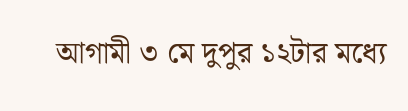আগামী ৩ মে দুপুর ১২টার মধ্যে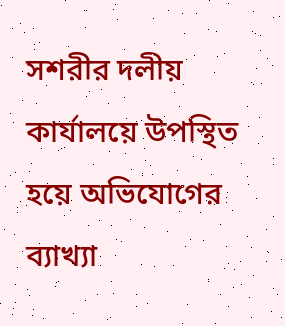সশরীর দলীয় কার্যালয়ে উপস্থিত হয়ে অভিযোগের ব্যাখ্যা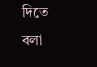দিতে বলা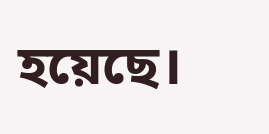হয়েছে।